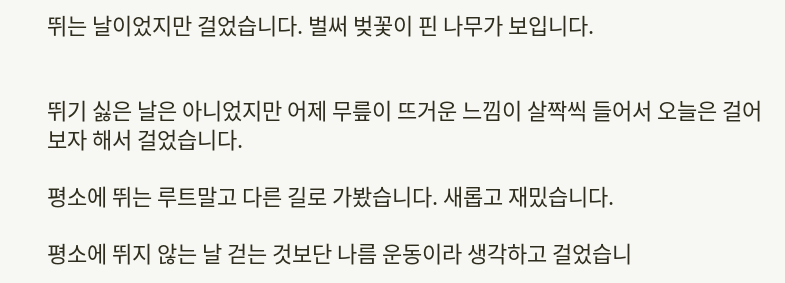뛰는 날이었지만 걸었습니다. 벌써 벚꽃이 핀 나무가 보입니다.


뛰기 싫은 날은 아니었지만 어제 무릎이 뜨거운 느낌이 살짝씩 들어서 오늘은 걸어보자 해서 걸었습니다.

평소에 뛰는 루트말고 다른 길로 가봤습니다. 새롭고 재밌습니다.

평소에 뛰지 않는 날 걷는 것보단 나름 운동이라 생각하고 걸었습니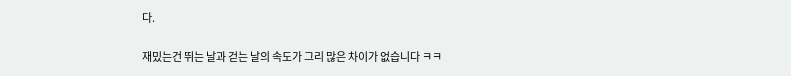다.

재밌는건 뛰는 날과 걷는 날의 속도가 그리 많은 차이가 없습니다 ㅋㅋ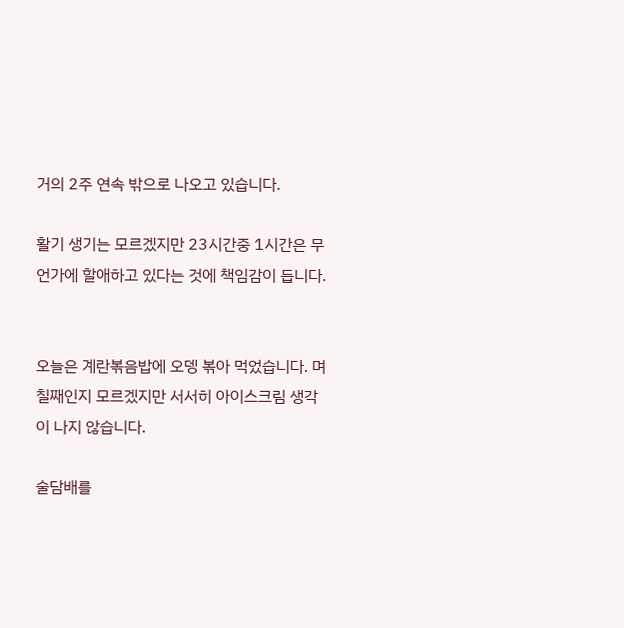거의 2주 연속 밖으로 나오고 있습니다.

활기 생기는 모르겠지만 23시간중 1시간은 무언가에 할애하고 있다는 것에 책임감이 듭니다.


오늘은 계란볶음밥에 오뎅 볶아 먹었습니다. 며칠째인지 모르겠지만 서서히 아이스크림 생각이 나지 않습니다.

술담배를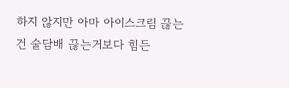하지 않지만 아마 아이스크림 끊는건 술담배 끊는거보다 힘든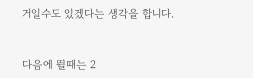거일수도 있겠다는 생각을 합니다.


다음에 뛸때는 2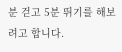분 걷고 5분 뛰기를 해보려고 합니다.